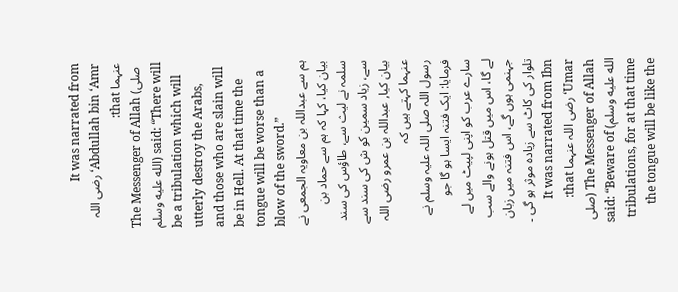It was narrated from ‘Abdullah bin ‘Amr رضی اللہ عنہما that:
The Messenger of Allah (صلى الله عليه وسلم) said: “There will be a tribulation which will utterly destroy the Arabs, and those who are slain will be in Hell. At that time the tongue will be worse than a blow of the sword.”
ہم سے عبداللہ بن معاویہ الجمعی نے بیان کیا، کہا کہ ہم سے حماد بن سلمہ نے لیث سے، طاؤس کی سند سے، زیاد سمین کو ش کی سند سے بیان کیا, عبداللہ بن عمرو رضی اللہ عنہما کہتے ہیں کہ
رسول اللہ صلی اللہ علیہ وسلم نے فرمایا: ایک فتنہ ایسا ہو گا جو سارے عرب کو اپنی لپیٹ میں لے لے گا، اس میں قتل ہونے والے سب جہنمی ہوں گے، اس فتنہ میں زبان تلوار کی کاٹ سے زیادہ موثر ہو گی ۔
It was narrated from Ibn ‘Umar رضی اللہ عنہما that:
The Messenger of Allah (صلى الله عليه وسلم) said: “Beware of tribulations, for at that time the tongue will be like the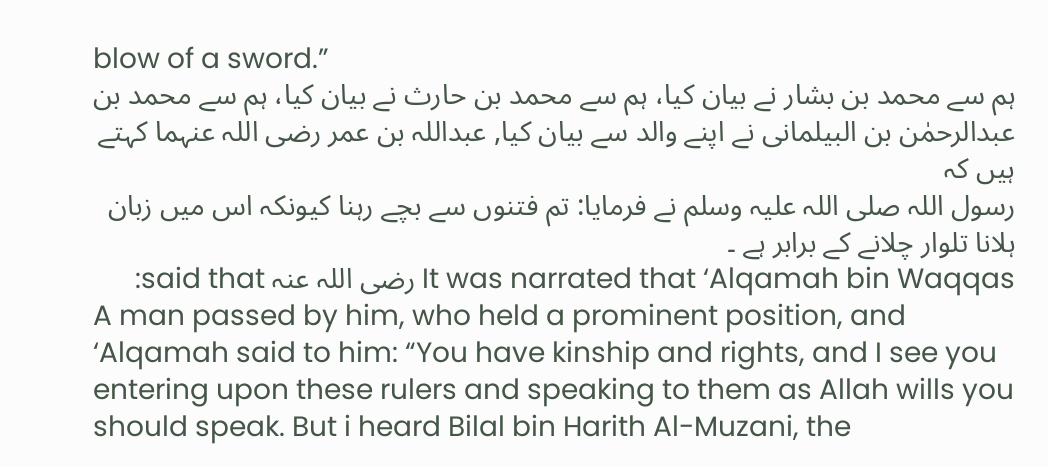blow of a sword.”
ہم سے محمد بن بشار نے بیان کیا، ہم سے محمد بن حارث نے بیان کیا، ہم سے محمد بن عبدالرحمٰن بن البیلمانی نے اپنے والد سے بیان کیا, عبداللہ بن عمر رضی اللہ عنہما کہتے ہیں کہ
رسول اللہ صلی اللہ علیہ وسلم نے فرمایا: تم فتنوں سے بچے رہنا کیونکہ اس میں زبان ہلانا تلوار چلانے کے برابر ہے ۔
It was narrated that ‘Alqamah bin Waqqas رضی اللہ عنہ said that:
A man passed by him, who held a prominent position, and ‘Alqamah said to him: “You have kinship and rights, and I see you entering upon these rulers and speaking to them as Allah wills you should speak. But i heard Bilal bin Harith Al-Muzani, the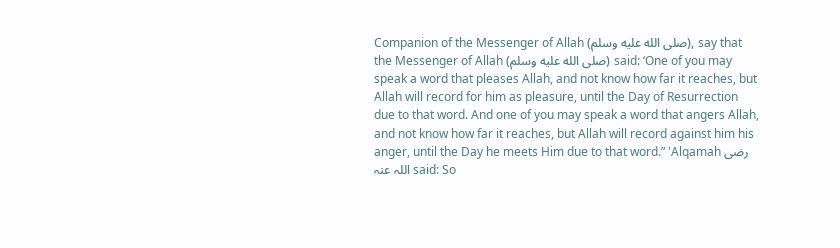Companion of the Messenger of Allah (صلى الله عليه وسلم), say that the Messenger of Allah (صلى الله عليه وسلم) said: ‘One of you may speak a word that pleases Allah, and not know how far it reaches, but Allah will record for him as pleasure, until the Day of Resurrection due to that word. And one of you may speak a word that angers Allah, and not know how far it reaches, but Allah will record against him his anger, until the Day he meets Him due to that word.” 'Alqamah رضی اللہ عنہ said: So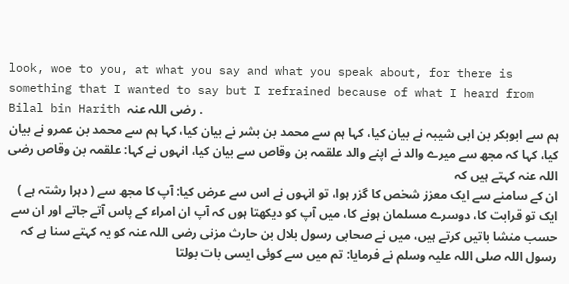look, woe to you, at what you say and what you speak about, for there is something that I wanted to say but I refrained because of what I heard from Bilal bin Harith رضی اللہ عنہ .
ہم سے ابوبکر بن ابی شیبہ نے بیان کیا، کہا ہم سے محمد بن بشر نے بیان کیا، کہا ہم سے محمد بن عمرو نے بیان کیا، کہا کہ مجھ سے میرے والد نے اپنے والد علقمہ بن وقاص سے بیان کیا، انہوں نے کہا: علقمہ بن وقاص رضی اللہ عنہ کہتے ہیں کہ
ان کے سامنے سے ایک معزز شخص کا گزر ہوا، تو انہوں نے اس سے عرض کیا: آپ کا مجھ سے ( دہرا رشتہ ہے ) ایک تو قرابت کا، دوسرے مسلمان ہونے کا، میں آپ کو دیکھتا ہوں کہ آپ ان امراء کے پاس آتے جاتے اور ان سے حسب منشا باتیں کرتے ہیں، میں نے صحابی رسول بلال بن حارث مزنی رضی اللہ عنہ کو یہ کہتے سنا ہے کہ رسول اللہ صلی اللہ علیہ وسلم نے فرمایا: تم میں سے کوئی ایسی بات بولتا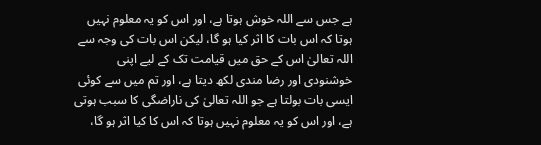ہے جس سے اللہ خوش ہوتا ہے، اور اس کو یہ معلوم نہیں ہوتا کہ اس بات کا اثر کیا ہو گا، لیکن اس بات کی وجہ سے اللہ تعالیٰ اس کے حق میں قیامت تک کے لیے اپنی خوشنودی اور رضا مندی لکھ دیتا ہے، اور تم میں سے کوئی ایسی بات بولتا ہے جو اللہ تعالیٰ کی ناراضگی کا سبب ہوتی ہے، اور اس کو یہ معلوم نہیں ہوتا کہ اس کا کیا اثر ہو گا،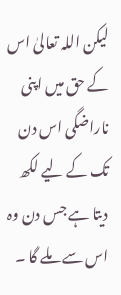لیکن اللہ تعالیٰ اس کے حق میں اپنی ناراضگی اس دن تک کے لیے لکھ دیتا ہے جس دن وہ اس سے ملے گا ۔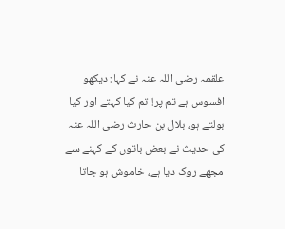علقمہ رضی اللہ عنہ نے کہا: دیکھو افسوس ہے تم پر! تم کیا کہتے اور کیا بولتے ہو، بلال بن حارث رضی اللہ عنہ کی حدیث نے بعض باتوں کے کہنے سے مجھے روک دیا ہے، خاموش ہو جاتا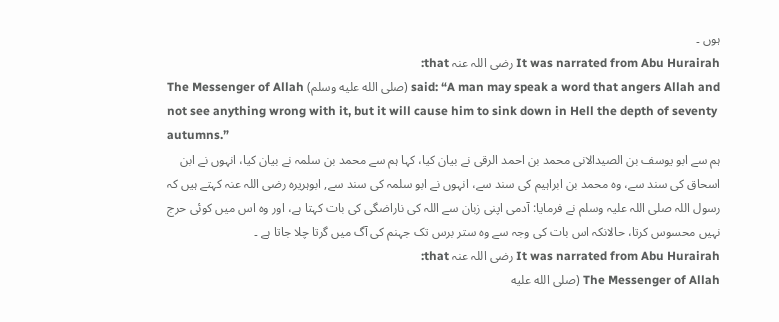ہوں ۔
It was narrated from Abu Hurairah رضی اللہ عنہ that:
The Messenger of Allah (صلى الله عليه وسلم) said: “A man may speak a word that angers Allah and not see anything wrong with it, but it will cause him to sink down in Hell the depth of seventy autumns.”
ہم سے ابو یوسف بن الصیدالانی محمد بن احمد الرقی نے بیان کیا، کہا ہم سے محمد بن سلمہ نے بیان کیا، انہوں نے ابن اسحاق کی سند سے، وہ محمد بن ابراہیم کی سند سے، انہوں نے ابو سلمہ کی سند سے, ابوہریرہ رضی اللہ عنہ کہتے ہیں کہ
رسول اللہ صلی اللہ علیہ وسلم نے فرمایا: آدمی اپنی زبان سے اللہ کی ناراضگی کی بات کہتا ہے، اور وہ اس میں کوئی حرج نہیں محسوس کرتا، حالانکہ اس بات کی وجہ سے وہ ستر برس تک جہنم کی آگ میں گرتا چلا جاتا ہے ۔
It was narrated from Abu Hurairah رضی اللہ عنہ that:
The Messenger of Allah (صلى الله عليه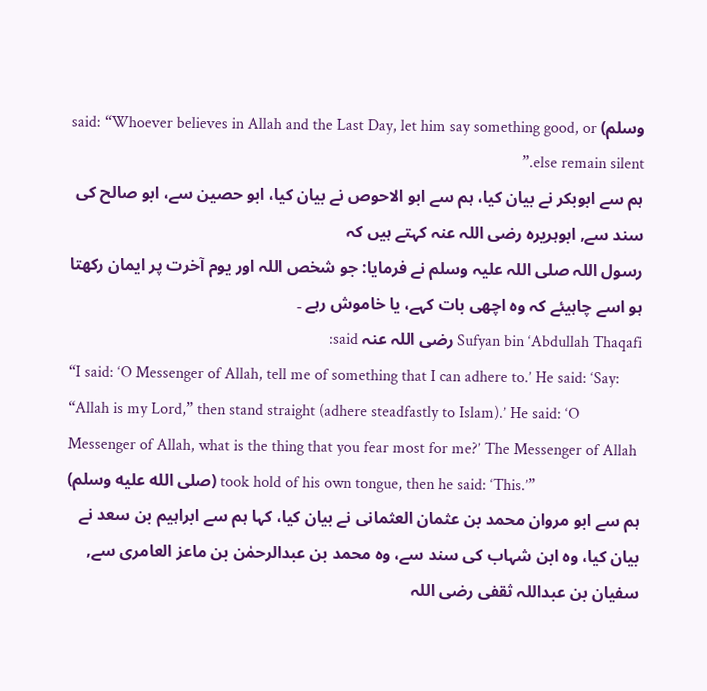وسلم) said: “Whoever believes in Allah and the Last Day, let him say something good, or else remain silent.”
ہم سے ابوبکر نے بیان کیا، ہم سے ابو الاحوص نے بیان کیا، ابو حصین سے، ابو صالح کی سند سے, ابوہریرہ رضی اللہ عنہ کہتے ہیں کہ
رسول اللہ صلی اللہ علیہ وسلم نے فرمایا: جو شخص اللہ اور یوم آخرت پر ایمان رکھتا ہو اسے چاہیئے کہ وہ اچھی بات کہے، یا خاموش رہے ۔
Sufyan bin ‘Abdullah Thaqafi رضی اللہ عنہ said:
“I said: ‘O Messenger of Allah, tell me of something that I can adhere to.’ He said: ‘Say: “Allah is my Lord,” then stand straight (adhere steadfastly to Islam).’ He said: ‘O Messenger of Allah, what is the thing that you fear most for me?’ The Messenger of Allah (صلى الله عليه وسلم) took hold of his own tongue, then he said: ‘This.’”
ہم سے ابو مروان محمد بن عثمان العثمانی نے بیان کیا، کہا ہم سے ابراہیم بن سعد نے بیان کیا، وہ ابن شہاب کی سند سے، وہ محمد بن عبدالرحمٰن بن ماعز العامری سے, سفیان بن عبداللہ ثقفی رضی اللہ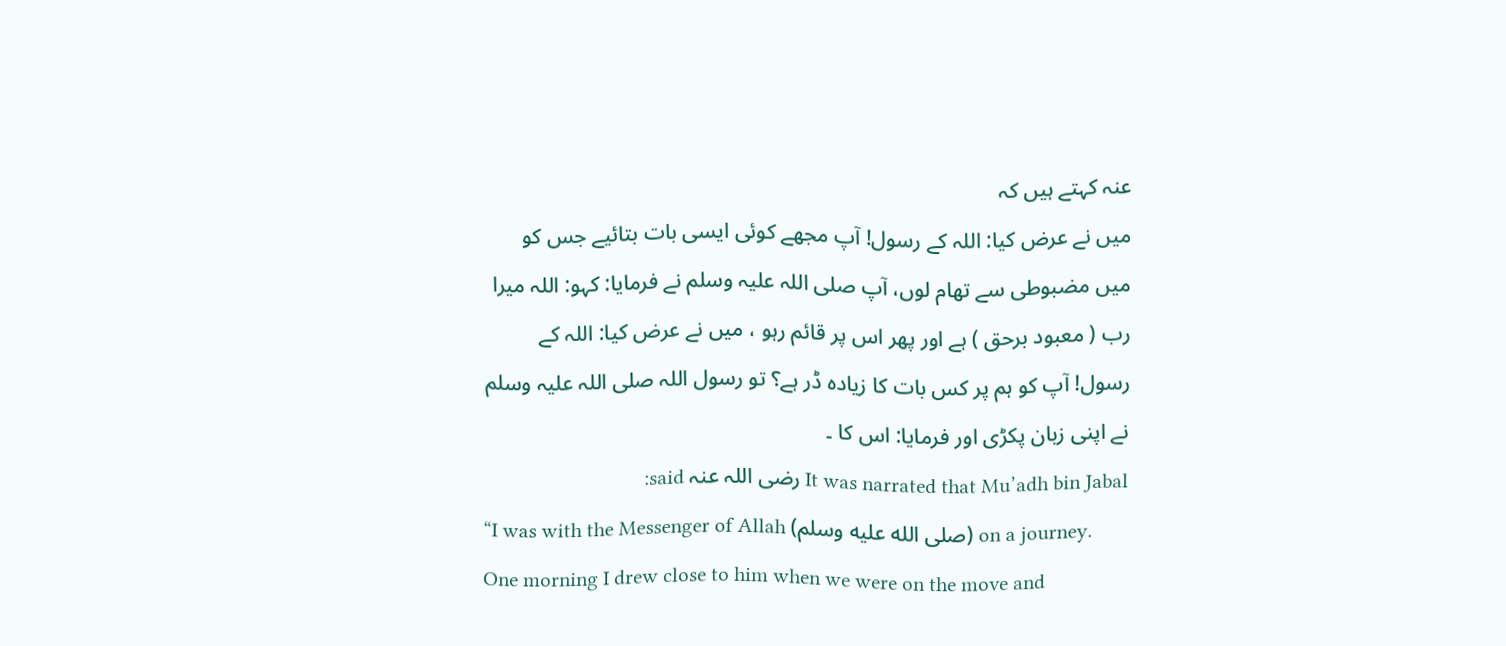عنہ کہتے ہیں کہ
میں نے عرض کیا: اللہ کے رسول! آپ مجھے کوئی ایسی بات بتائیے جس کو میں مضبوطی سے تھام لوں، آپ صلی اللہ علیہ وسلم نے فرمایا: کہو: اللہ میرا رب ( معبود برحق ) ہے اور پھر اس پر قائم رہو ، میں نے عرض کیا: اللہ کے رسول! آپ کو ہم پر کس بات کا زیادہ ڈر ہے؟ تو رسول اللہ صلی اللہ علیہ وسلم نے اپنی زبان پکڑی اور فرمایا: اس کا ۔
It was narrated that Mu’adh bin Jabal رضی اللہ عنہ said:
“I was with the Messenger of Allah (صلى الله عليه وسلم) on a journey. One morning I drew close to him when we were on the move and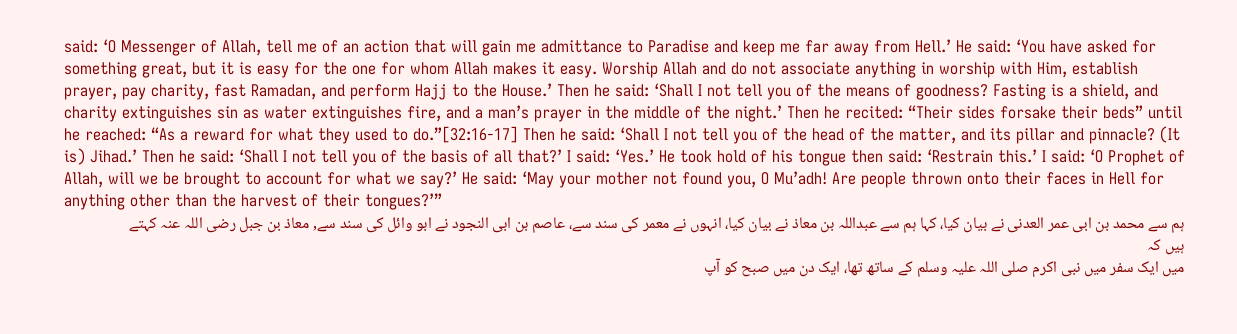said: ‘O Messenger of Allah, tell me of an action that will gain me admittance to Paradise and keep me far away from Hell.’ He said: ‘You have asked for something great, but it is easy for the one for whom Allah makes it easy. Worship Allah and do not associate anything in worship with Him, establish prayer, pay charity, fast Ramadan, and perform Hajj to the House.’ Then he said: ‘Shall I not tell you of the means of goodness? Fasting is a shield, and charity extinguishes sin as water extinguishes fire, and a man’s prayer in the middle of the night.’ Then he recited: “Their sides forsake their beds” until he reached: “As a reward for what they used to do.”[32:16-17] Then he said: ‘Shall I not tell you of the head of the matter, and its pillar and pinnacle? (It is) Jihad.’ Then he said: ‘Shall I not tell you of the basis of all that?’ I said: ‘Yes.’ He took hold of his tongue then said: ‘Restrain this.’ I said: ‘O Prophet of Allah, will we be brought to account for what we say?’ He said: ‘May your mother not found you, O Mu’adh! Are people thrown onto their faces in Hell for anything other than the harvest of their tongues?’”
ہم سے محمد بن ابی عمر العدنی نے بیان کیا، کہا ہم سے عبداللہ بن معاذ نے بیان کیا، انہوں نے معمر کی سند سے، عاصم بن ابی النجود نے ابو وائل کی سند سے, معاذ بن جبل رضی اللہ عنہ کہتے ہیں کہ
میں ایک سفر میں نبی اکرم صلی اللہ علیہ وسلم کے ساتھ تھا، ایک دن میں صبح کو آپ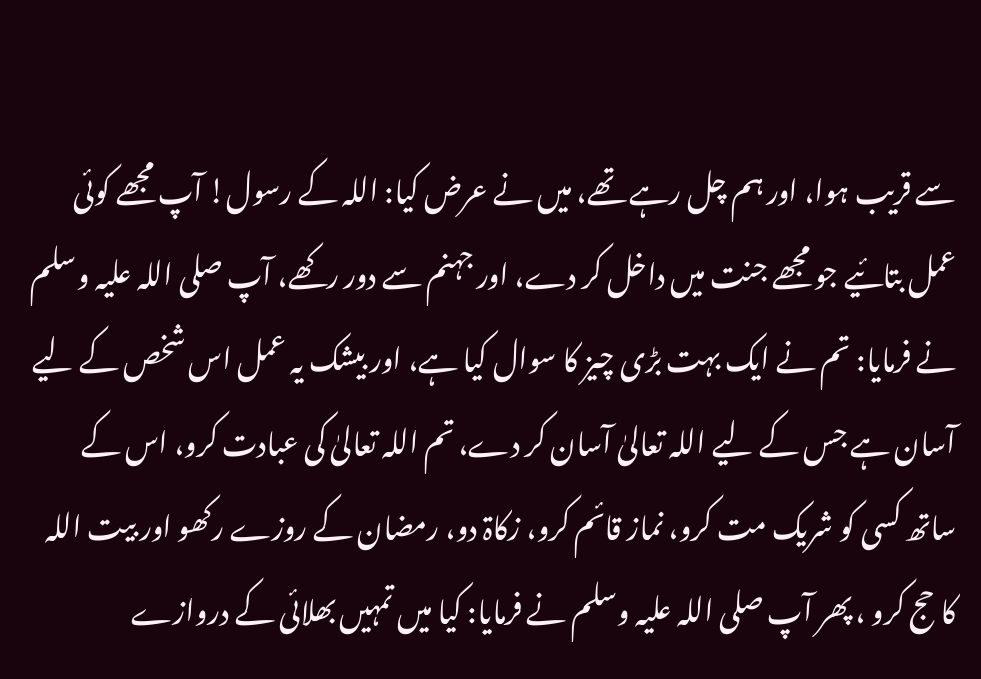سے قریب ہوا، اور ہم چل رہے تھے، میں نے عرض کیا: اللہ کے رسول! آپ مجھے کوئی عمل بتائیے جو مجھے جنت میں داخل کر دے، اور جہنم سے دور رکھے، آپ صلی اللہ علیہ وسلم نے فرمایا: تم نے ایک بہت بڑی چیز کا سوال کیا ہے، اور بیشک یہ عمل اس شخص کے لیے آسان ہے جس کے لیے اللہ تعالیٰ آسان کر دے، تم اللہ تعالیٰ کی عبادت کرو، اس کے ساتھ کسی کو شریک مت کرو، نماز قائم کرو، زکاۃ دو، رمضان کے روزے رکھو اور بیت اللہ کا حج کرو ، پھر آپ صلی اللہ علیہ وسلم نے فرمایا: کیا میں تمہیں بھلائی کے دروازے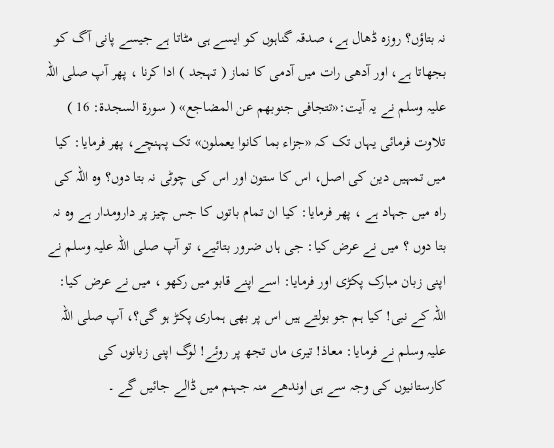نہ بتاؤں؟ روزہ ڈھال ہے، صدقہ گناہوں کو ایسے ہی مٹاتا ہے جیسے پانی آگ کو بجھاتا ہے، اور آدھی رات میں آدمی کا نماز ( تہجد ) ادا کرنا ، پھر آپ صلی اللہ علیہ وسلم نے یہ آیت:«تتجافى جنوبهم عن المضاجع» ( سورة السجدة: 16 ) تلاوت فرمائی یہاں تک کہ «جزاء بما كانوا يعملون» تک پہنچے، پھر فرمایا: کیا میں تمہیں دین کی اصل، اس کا ستون اور اس کی چوٹی نہ بتا دوں؟ وہ اللہ کی راہ میں جہاد ہے ، پھر فرمایا: کیا ان تمام باتوں کا جس چیز پر دارومدار ہے وہ نہ بتا دوں ؟ میں نے عرض کیا: جی ہاں ضرور بتائیے، تو آپ صلی اللہ علیہ وسلم نے اپنی زبان مبارک پکڑی اور فرمایا: اسے اپنے قابو میں رکھو ، میں نے عرض کیا: اللہ کے نبی! کیا ہم جو بولتے ہیں اس پر بھی ہماری پکڑ ہو گی؟، آپ صلی اللہ علیہ وسلم نے فرمایا: معاذ! تیری ماں تجھ پر روئے! لوگ اپنی زبانوں کی کارستانیوں کی وجہ سے ہی اوندھے منہ جہنم میں ڈالے جائیں گے ۔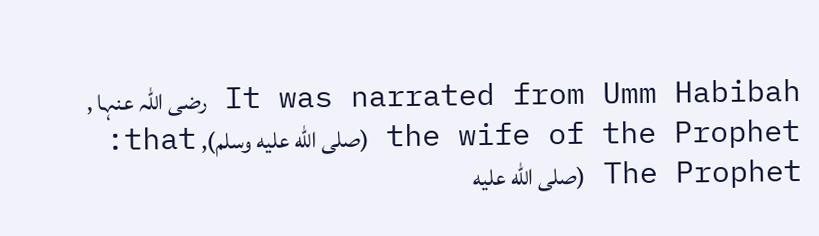It was narrated from Umm Habibah رضی اللہ عنہا , the wife of the Prophet (صلى الله عليه وسلم), that:
The Prophet (صلى الله عليه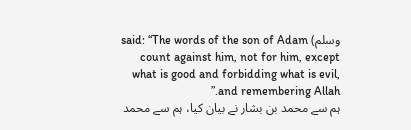وسلم) said: “The words of the son of Adam count against him, not for him, except what is good and forbidding what is evil, and remembering Allah.”
ہم سے محمد بن بشار نے بیان کیا، ہم سے محمد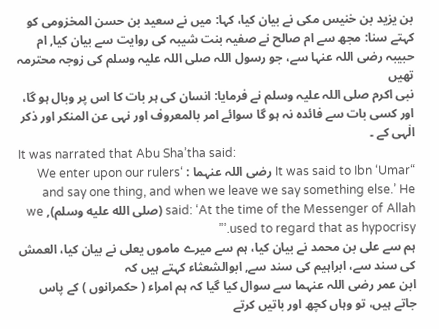بن یزید بن خنیس مکی نے بیان کیا، کہا: میں نے سعید بن حسن المخزومی کو کہتے سنا: مجھ سے ام صالح نے صفیہ بنت شیبہ کی روایت سے بیان کیا, ام حبیبہ رضی اللہ عنہا سے، جو رسول اللہ صلی اللہ علیہ وسلم کی زوجہ محترمہ تھیں
نبی اکرم صلی اللہ علیہ وسلم نے فرمایا: انسان کی ہر بات کا اس پر وبال ہو گا، اور کسی بات سے فائدہ نہ ہو گا سوائے امر بالمعروف اور نہی عن المنکر اور ذکر الٰہی کے ۔
It was narrated that Abu Sha’tha said:
“It was said to Ibn ‘Umar رضی اللہ عنہما : ‘We enter upon our rulers and say one thing, and when we leave we say something else.’ He said: ‘At the time of the Messenger of Allah (صلى الله عليه وسلم), we used to regard that as hypocrisy.’”
ہم سے علی بن محمد نے بیان کیا، ہم سے میرے ماموں یعلی نے بیان کیا، العمش کی سند سے، ابراہیم کی سند سے, ابوالشعثاء کہتے ہیں کہ
ابن عمر رضی اللہ عنہما سے سوال کیا گیا کہ ہم امراء ( حکمرانوں ) کے پاس جاتے ہیں، تو وہاں کچھ اور باتیں کرتے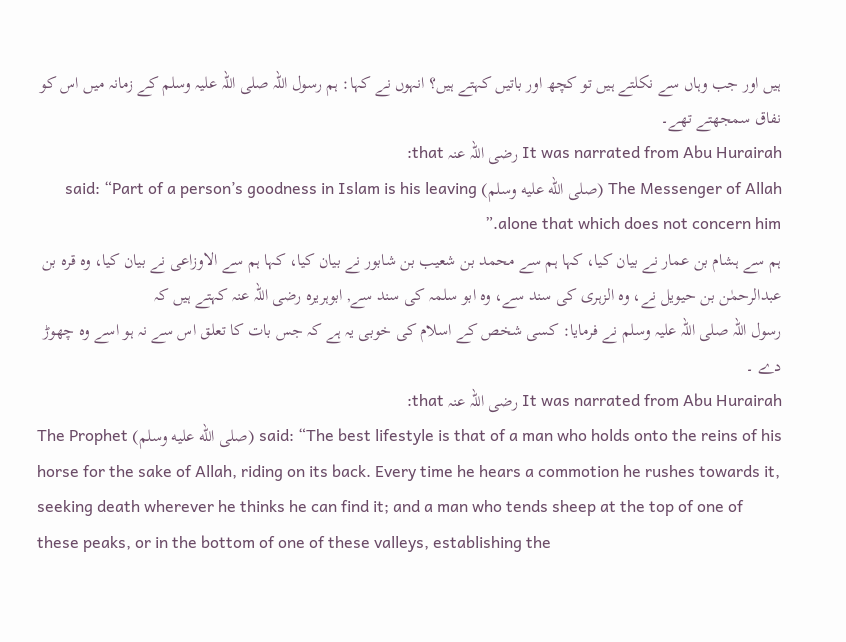ہیں اور جب وہاں سے نکلتے ہیں تو کچھ اور باتیں کہتے ہیں؟ انہوں نے کہا: ہم رسول اللہ صلی اللہ علیہ وسلم کے زمانہ میں اس کو نفاق سمجھتے تھے۔
It was narrated from Abu Hurairah رضی اللہ عنہ that:
The Messenger of Allah (صلى الله عليه وسلم) said: “Part of a person’s goodness in Islam is his leaving alone that which does not concern him.”
ہم سے ہشام بن عمار نے بیان کیا، کہا ہم سے محمد بن شعیب بن شابور نے بیان کیا، کہا ہم سے الاوزاعی نے بیان کیا، وہ قرہ بن عبدالرحمٰن بن حیویل نے، وہ الزہری کی سند سے، وہ ابو سلمہ کی سند سے, ابوہریرہ رضی اللہ عنہ کہتے ہیں کہ
رسول اللہ صلی اللہ علیہ وسلم نے فرمایا: کسی شخص کے اسلام کی خوبی یہ ہے کہ جس بات کا تعلق اس سے نہ ہو اسے وہ چھوڑ دے ۔
It was narrated from Abu Hurairah رضی اللہ عنہ that:
The Prophet (صلى الله عليه وسلم) said: “The best lifestyle is that of a man who holds onto the reins of his horse for the sake of Allah, riding on its back. Every time he hears a commotion he rushes towards it, seeking death wherever he thinks he can find it; and a man who tends sheep at the top of one of these peaks, or in the bottom of one of these valleys, establishing the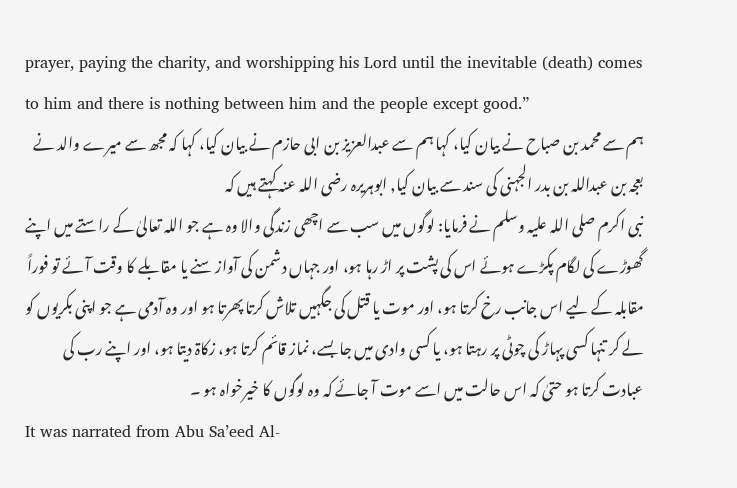prayer, paying the charity, and worshipping his Lord until the inevitable (death) comes to him and there is nothing between him and the people except good.”
ہم سے محمد بن صباح نے بیان کیا، کہا ہم سے عبدالعزیز بن ابی حازم نے بیان کیا، کہا کہ مجھ سے میرے والد نے بعجہ بن عبداللہ بن بدر الجہنی کی سند سے بیان کیا, ابوہریرہ رضی اللہ عنہ کہتے ہیں کہ
نبی اکرم صلی اللہ علیہ وسلم نے فرمایا: لوگوں میں سب سے اچھی زندگی والا وہ ہے جو اللہ تعالیٰ کے راستے میں اپنے گھوڑے کی لگام پکڑے ہوئے اس کی پشت پر اڑ رہا ہو، اور جہاں دشمن کی آواز سنے یا مقابلے کا وقت آئے تو فوراً مقابلہ کے لیے اس جانب رخ کرتا ہو، اور موت یا قتل کی جگہیں تلاش کرتا پھرتا ہو اور وہ آدمی ہے جو اپنی بکریوں کو لے کر تنہا کسی پہاڑ کی چوٹی پر رہتا ہو، یا کسی وادی میں جا بسے، نماز قائم کرتا ہو، زکاۃ دیتا ہو، اور اپنے رب کی عبادت کرتا ہو حتیٰ کہ اس حالت میں اسے موت آ جائے کہ وہ لوگوں کا خیرخواہ ہو ۔
It was narrated from Abu Sa’eed Al-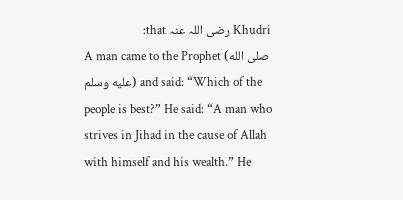Khudri رضی اللہ عنہ that:
A man came to the Prophet (صلى الله عليه وسلم) and said: “Which of the people is best?” He said: “A man who strives in Jihad in the cause of Allah with himself and his wealth.” He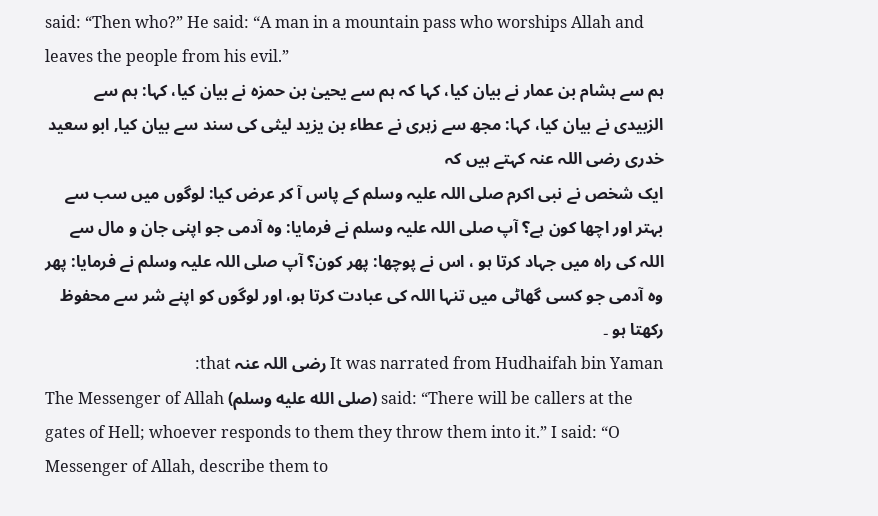said: “Then who?” He said: “A man in a mountain pass who worships Allah and leaves the people from his evil.”
ہم سے ہشام بن عمار نے بیان کیا، کہا کہ ہم سے یحییٰ بن حمزہ نے بیان کیا، کہا: ہم سے الزبیدی نے بیان کیا، کہا: مجھ سے زہری نے عطاء بن یزید لیثی کی سند سے بیان کیا, ابو سعید خدری رضی اللہ عنہ کہتے ہیں کہ
ایک شخص نے نبی اکرم صلی اللہ علیہ وسلم کے پاس آ کر عرض کیا: لوگوں میں سب سے بہتر اور اچھا کون ہے؟ آپ صلی اللہ علیہ وسلم نے فرمایا: وہ آدمی جو اپنی جان و مال سے اللہ کی راہ میں جہاد کرتا ہو ، اس نے پوچھا: پھر کون؟ آپ صلی اللہ علیہ وسلم نے فرمایا: پھر وہ آدمی جو کسی گھاٹی میں تنہا اللہ کی عبادت کرتا ہو، اور لوگوں کو اپنے شر سے محفوظ رکھتا ہو ۔
It was narrated from Hudhaifah bin Yaman رضی اللہ عنہ that:
The Messenger of Allah (صلى الله عليه وسلم) said: “There will be callers at the gates of Hell; whoever responds to them they throw them into it.” I said: “O Messenger of Allah, describe them to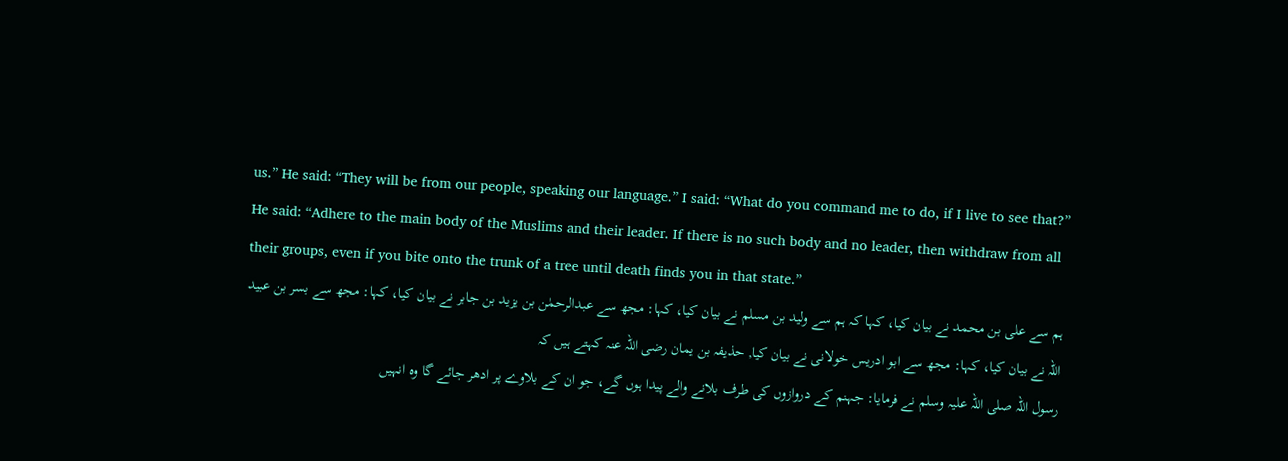us.” He said: “They will be from our people, speaking our language.” I said: “What do you command me to do, if I live to see that?” He said: “Adhere to the main body of the Muslims and their leader. If there is no such body and no leader, then withdraw from all their groups, even if you bite onto the trunk of a tree until death finds you in that state.”
ہم سے علی بن محمد نے بیان کیا، کہا کہ ہم سے ولید بن مسلم نے بیان کیا، کہا: مجھ سے عبدالرحمٰن بن یزید بن جابر نے بیان کیا، کہا: مجھ سے بسر بن عبید اللہ نے بیان کیا، کہا: مجھ سے ابو ادریس خولانی نے بیان کیا, حذیفہ بن یمان رضی اللہ عنہ کہتے ہیں کہ
رسول اللہ صلی اللہ علیہ وسلم نے فرمایا: جہنم کے دروازوں کی طرف بلانے والے پیدا ہوں گے، جو ان کے بلاوے پر ادھر جائے گا وہ انہیں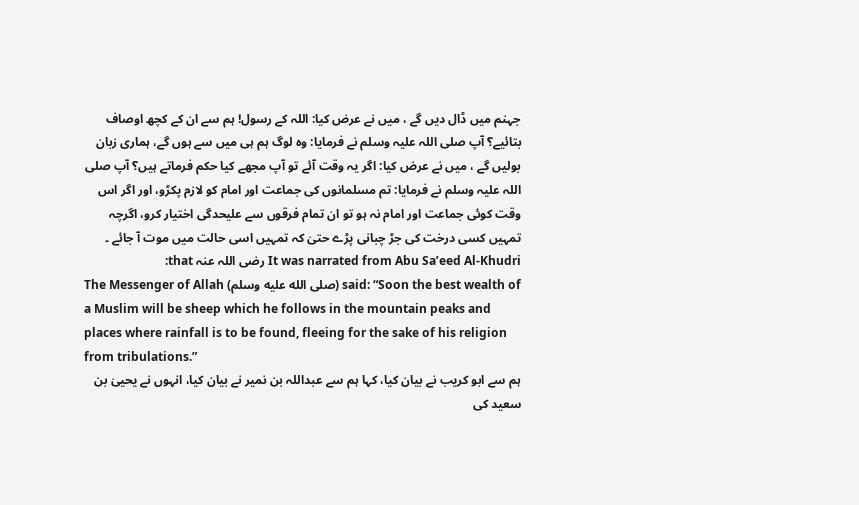جہنم میں ڈال دیں گے ، میں نے عرض کیا: اللہ کے رسول! ہم سے ان کے کچھ اوصاف بتائیے؟ آپ صلی اللہ علیہ وسلم نے فرمایا: وہ لوگ ہم ہی میں سے ہوں گے، ہماری زبان بولیں گے ، میں نے عرض کیا: اگر یہ وقت آئے تو آپ مجھے کیا حکم فرماتے ہیں؟ آپ صلی اللہ علیہ وسلم نے فرمایا: تم مسلمانوں کی جماعت اور امام کو لازم پکڑو، اور اگر اس وقت کوئی جماعت اور امام نہ ہو تو ان تمام فرقوں سے علیحدگی اختیار کرو، اگرچہ تمہیں کسی درخت کی جڑ چبانی پڑے حتیٰ کہ تمہیں اسی حالت میں موت آ جائے ۔
It was narrated from Abu Sa’eed Al-Khudri رضی اللہ عنہ that:
The Messenger of Allah (صلى الله عليه وسلم) said: “Soon the best wealth of a Muslim will be sheep which he follows in the mountain peaks and places where rainfall is to be found, fleeing for the sake of his religion from tribulations.”
ہم سے ابو کریب نے بیان کیا، کہا ہم سے عبداللہ بن نمیر نے بیان کیا، انہوں نے یحییٰ بن سعید کی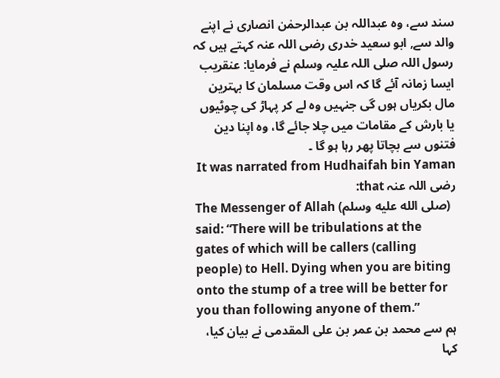سند سے، وہ عبداللہ بن عبدالرحمٰن انصاری نے اپنے والد سے, ابو سعید خدری رضی اللہ عنہ کہتے ہیں کہ
رسول اللہ صلی اللہ علیہ وسلم نے فرمایا: عنقریب ایسا زمانہ آئے گا کہ اس وقت مسلمان کا بہترین مال بکریاں ہوں گی جنہیں وہ لے کر پہاڑ کی چوٹیوں یا بارش کے مقامات میں چلا جائے گا، وہ اپنا دین فتنوں سے بچاتا پھر رہا ہو گا ۔
It was narrated from Hudhaifah bin Yaman رضی اللہ عنہ that:
The Messenger of Allah (صلى الله عليه وسلم) said: “There will be tribulations at the gates of which will be callers (calling people) to Hell. Dying when you are biting onto the stump of a tree will be better for you than following anyone of them.”
ہم سے محمد بن عمر بن علی المقدمی نے بیان کیا، کہا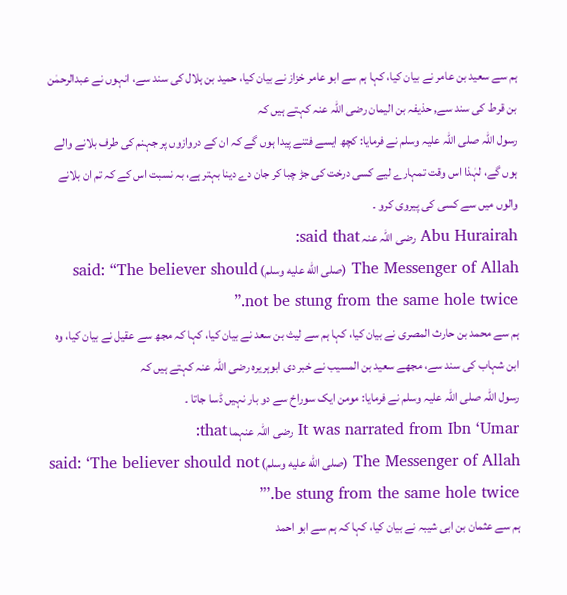ہم سے سعید بن عامر نے بیان کیا، کہا ہم سے ابو عامر خزاز نے بیان کیا، حمید بن ہلال کی سند سے، انہوں نے عبدالرحمٰن بن قرط کی سند سے, حذیفہ بن الیمان رضی اللہ عنہ کہتے ہیں کہ
رسول اللہ صلی اللہ علیہ وسلم نے فرمایا: کچھ ایسے فتنے پیدا ہوں گے کہ ان کے دروازوں پر جہنم کی طرف بلانے والے ہوں گے، لہٰذا اس وقت تمہارے لیے کسی درخت کی جڑ چبا کر جان دے دینا بہتر ہے، بہ نسبت اس کے کہ تم ان بلانے والوں میں سے کسی کی پیروی کرو ۔
Abu Hurairah رضی اللہ عنہ said that:
The Messenger of Allah (صلى الله عليه وسلم) said: “The believer should not be stung from the same hole twice.”
ہم سے محمد بن حارث المصری نے بیان کیا، کہا ہم سے لیث بن سعد نے بیان کیا، کہا کہ مجھ سے عقیل نے بیان کیا، وہ ابن شہاب کی سند سے، مجھے سعید بن المسیب نے خبر دی ابوہریرہ رضی اللہ عنہ کہتے ہیں کہ
رسول اللہ صلی اللہ علیہ وسلم نے فرمایا: مومن ایک سوراخ سے دو بار نہیں ڈسا جاتا ۔
It was narrated from Ibn ‘Umar رضی اللہ عنہما that:
The Messenger of Allah (صلى الله عليه وسلم) said: ‘The believer should not be stung from the same hole twice.’”
ہم سے عثمان بن ابی شیبہ نے بیان کیا، کہا کہ ہم سے ابو احمد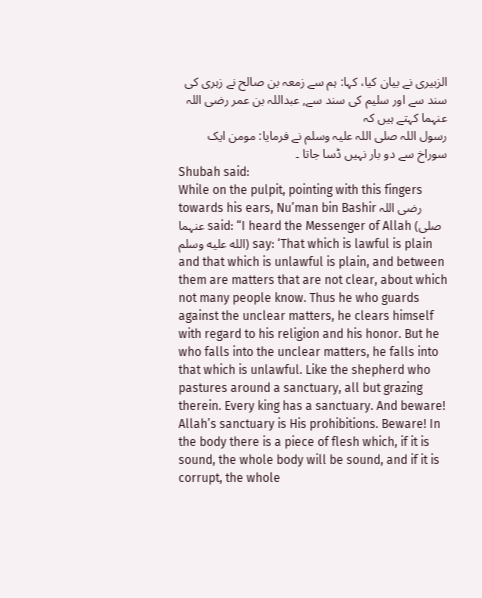الزبیری نے بیان کیا، کہا: ہم سے زمعہ بن صالح نے زہری کی سند سے اور سلیم کی سند سے, عبداللہ بن عمر رضی اللہ عنہما کہتے ہیں کہ
رسول اللہ صلی اللہ علیہ وسلم نے فرمایا: مومن ایک سوراخ سے دو بار نہیں ڈسا جاتا ۔
Shubah said:
While on the pulpit, pointing with this fingers towards his ears, Nu’man bin Bashir رضی اللہ عنہما said: “I heard the Messenger of Allah (صلى الله عليه وسلم) say: ‘That which is lawful is plain and that which is unlawful is plain, and between them are matters that are not clear, about which not many people know. Thus he who guards against the unclear matters, he clears himself with regard to his religion and his honor. But he who falls into the unclear matters, he falls into that which is unlawful. Like the shepherd who pastures around a sanctuary, all but grazing therein. Every king has a sanctuary. And beware! Allah’s sanctuary is His prohibitions. Beware! In the body there is a piece of flesh which, if it is sound, the whole body will be sound, and if it is corrupt, the whole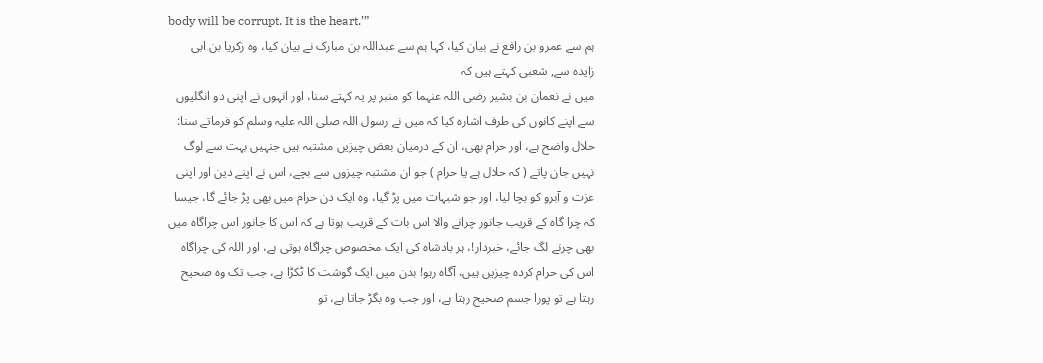body will be corrupt. It is the heart.’”
ہم سے عمرو بن رافع نے بیان کیا، کہا ہم سے عبداللہ بن مبارک نے بیان کیا، وہ زکریا بن ابی زایدہ سے, شعبی کہتے ہیں کہ
میں نے نعمان بن بشیر رضی اللہ عنہما کو منبر پر یہ کہتے سنا، اور انہوں نے اپنی دو انگلیوں سے اپنے کانوں کی طرف اشارہ کیا کہ میں نے رسول اللہ صلی اللہ علیہ وسلم کو فرماتے سنا: حلال واضح ہے، اور حرام بھی، ان کے درمیان بعض چیزیں مشتبہ ہیں جنہیں بہت سے لوگ نہیں جان پاتے ( کہ حلال ہے یا حرام ) جو ان مشتبہ چیزوں سے بچے، اس نے اپنے دین اور اپنی عزت و آبرو کو بچا لیا، اور جو شبہات میں پڑ گیا، وہ ایک دن حرام میں بھی پڑ جائے گا، جیسا کہ چرا گاہ کے قریب جانور چرانے والا اس بات کے قریب ہوتا ہے کہ اس کا جانور اس چراگاہ میں بھی چرنے لگ جائے، خبردار!، ہر بادشاہ کی ایک مخصوص چراگاہ ہوتی ہے، اور اللہ کی چراگاہ اس کی حرام کردہ چیزیں ہیں، آگاہ رہو! بدن میں ایک گوشت کا ٹکڑا ہے، جب تک وہ صحیح رہتا ہے تو پورا جسم صحیح رہتا ہے، اور جب وہ بگڑ جاتا ہے، تو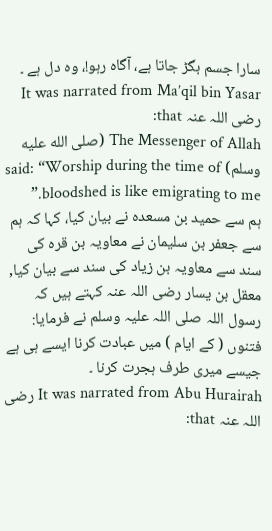سارا جسم بگڑ جاتا ہے، آگاہ رہو!، وہ دل ہے ۔
It was narrated from Ma’qil bin Yasar رضی اللہ عنہ that:
The Messenger of Allah (صلى الله عليه وسلم) said: “Worship during the time of bloodshed is like emigrating to me.”
ہم سے حمید بن مسعدہ نے بیان کیا، کہا کہ ہم سے جعفر بن سلیمان نے معاویہ بن قرہ کی سند سے معاویہ بن زیاد کی سند سے بیان کیا, معقل بن یسار رضی اللہ عنہ کہتے ہیں کہ
رسول اللہ صلی اللہ علیہ وسلم نے فرمایا: فتنوں ( کے ایام ) میں عبادت کرنا ایسے ہی ہے جیسے میری طرف ہجرت کرنا ۔
It was narrated from Abu Hurairah رضی اللہ عنہ that: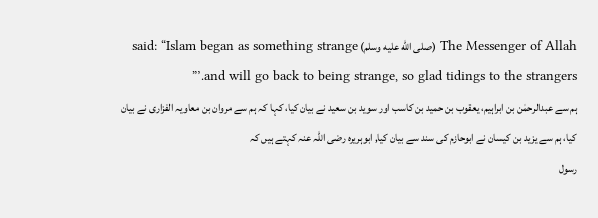The Messenger of Allah (صلى الله عليه وسلم) said: “Islam began as something strange and will go back to being strange, so glad tidings to the strangers.’”
ہم سے عبدالرحمٰن بن ابراہیم، یعقوب بن حمید بن کاسب اور سوید بن سعید نے بیان کیا، کہا کہ ہم سے مروان بن معاویہ الفزاری نے بیان کیا، ہم سے یزید بن کیسان نے ابوحازم کی سند سے بیان کیا, ابوہریرہ رضی اللہ عنہ کہتے ہیں کہ
رسول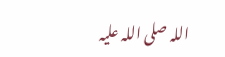اللہ صلی اللہ علیہ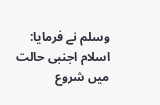وسلم نے فرمایا: اسلام اجنبی حالت میں شروع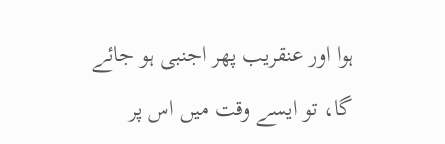ہوا اور عنقریب پھر اجنبی ہو جائے گا، تو ایسے وقت میں اس پر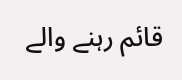قائم رہنے والے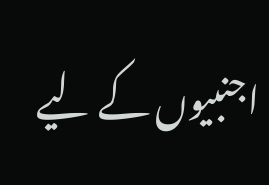اجنبیوں کے لیے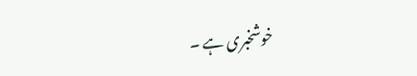خوشخبری ہے ۔